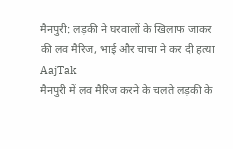मैनपुरी: लड़की ने घरवालों के खिलाफ जाकर की लव मैरिज, भाई और चाचा ने कर दी हत्या
AajTak
मैनपुरी में लव मैरिज करने के चलते लड़की के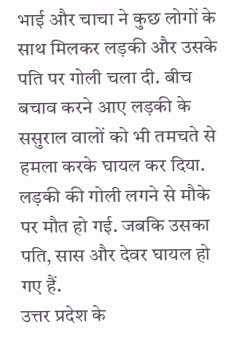भाई और चाचा ने कुछ लोगों के साथ मिलकर लड़की और उसके पति पर गोली चला दी. बीच बचाव करने आए लड़की के ससुराल वालों को भी तमचते से हमला करके घायल कर दिया. लड़की की गोली लगने से मौके पर मौत हो गई. जबकि उसका पति, सास और देवर घायल हो गए हैं.
उत्तर प्रदेश के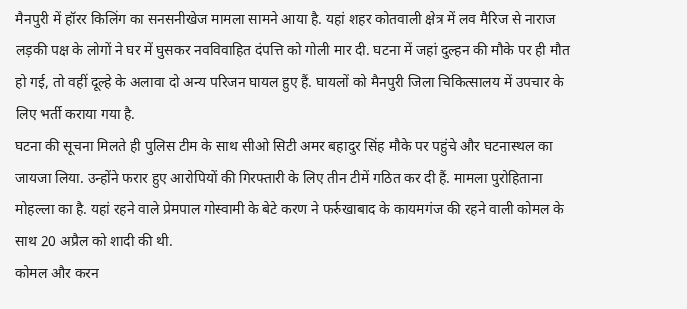मैनपुरी में हॉरर किलिंग का सनसनीखेज मामला सामने आया है. यहां शहर कोतवाली क्षेत्र में लव मैरिज से नाराज लड़की पक्ष के लोगों ने घर में घुसकर नवविवाहित दंपत्ति को गोली मार दी. घटना में जहां दुल्हन की मौके पर ही मौत हो गई, तो वहीं दूल्हे के अलावा दो अन्य परिजन घायल हुए हैं. घायलों को मैनपुरी जिला चिकित्सालय में उपचार के लिए भर्ती कराया गया है.
घटना की सूचना मिलते ही पुलिस टीम के साथ सीओ सिटी अमर बहादुर सिंह मौके पर पहुंचे और घटनास्थल का जायजा लिया. उन्होंने फरार हुए आरोपियों की गिरफ्तारी के लिए तीन टीमें गठित कर दी हैं. मामला पुरोहिताना मोहल्ला का है. यहां रहने वाले प्रेमपाल गोस्वामी के बेटे करण ने फर्रुखाबाद के कायमगंज की रहने वाली कोमल के साथ 20 अप्रैल को शादी की थी.
कोमल और करन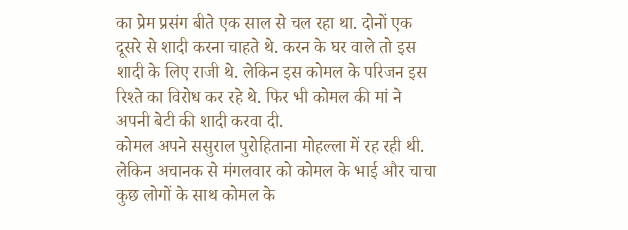का प्रेम प्रसंग बीते एक साल से चल रहा था. दोनों एक दूसरे से शादी करना चाहते थे. करन के घर वाले तो इस शादी के लिए राजी थे. लेकिन इस कोमल के परिजन इस रिश्ते का विरोध कर रहे थे. फिर भी कोमल की मां ने अपनी बेटी की शादी करवा दी.
कोमल अपने ससुराल पुरोहिताना मोहल्ला में रह रही थी. लेकिन अचानक से मंगलवार को कोमल के भाई और चाचा कुछ लोगों के साथ कोमल के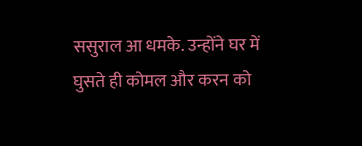ससुराल आ धमके. उन्होंने घर में घुसते ही कोमल और करन को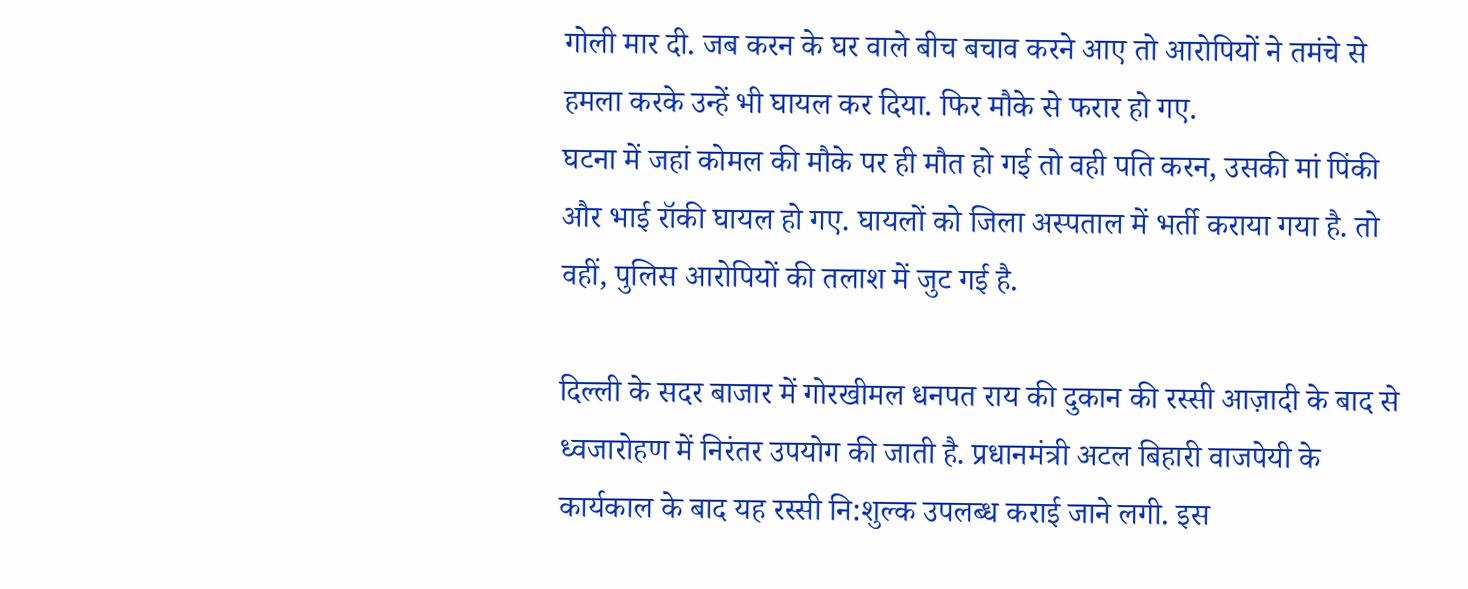गोली मार दी. जब करन के घर वाले बीच बचाव करने आए तो आरोपियों ने तमंचे से हमला करके उन्हें भी घायल कर दिया. फिर मौके से फरार हो गए.
घटना में जहां कोमल की मौके पर ही मौत हो गई तो वही पति करन, उसकी मां पिंकी और भाई रॉकी घायल हो गए. घायलों को जिला अस्पताल में भर्ती कराया गया है. तो वहीं, पुलिस आरोपियों की तलाश में जुट गई है.

दिल्ली के सदर बाजार में गोरखीमल धनपत राय की दुकान की रस्सी आज़ादी के बाद से ध्वजारोहण में निरंतर उपयोग की जाती है. प्रधानमंत्री अटल बिहारी वाजपेयी के कार्यकाल के बाद यह रस्सी नि:शुल्क उपलब्ध कराई जाने लगी. इस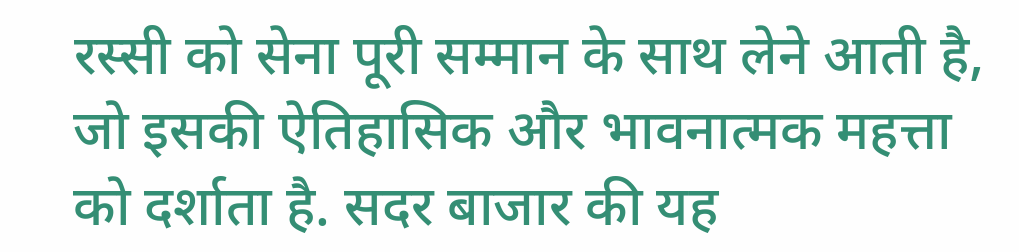रस्सी को सेना पूरी सम्मान के साथ लेने आती है, जो इसकी ऐतिहासिक और भावनात्मक महत्ता को दर्शाता है. सदर बाजार की यह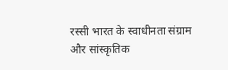रस्सी भारत के स्वाधीनता संग्राम और सांस्कृतिक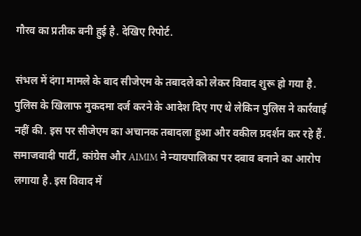गौरव का प्रतीक बनी हुई है. देखिए रिपोर्ट.

संभल में दंगा मामले के बाद सीजेएम के तबादले को लेकर विवाद शुरू हो गया है. पुलिस के खिलाफ मुकदमा दर्ज करने के आदेश दिए गए थे लेकिन पुलिस ने कार्रवाई नहीं की. इस पर सीजेएम का अचानक तबादला हुआ और वकील प्रदर्शन कर रहे हैं. समाजवादी पार्टी, कांग्रेस और AIMIM ने न्यायपालिका पर दबाव बनाने का आरोप लगाया है. इस विवाद में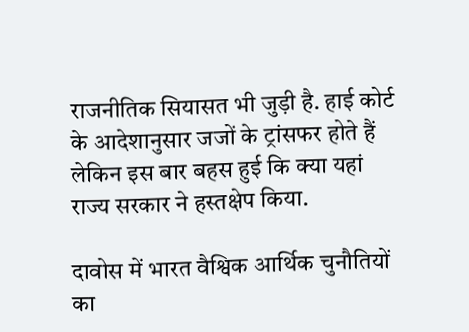राजनीतिक सियासत भी जुड़ी है. हाई कोर्ट के आदेशानुसार जजों के ट्रांसफर होते हैं लेकिन इस बार बहस हुई कि क्या यहां राज्य सरकार ने हस्तक्षेप किया.

दावोस में भारत वैश्विक आर्थिक चुनौतियों का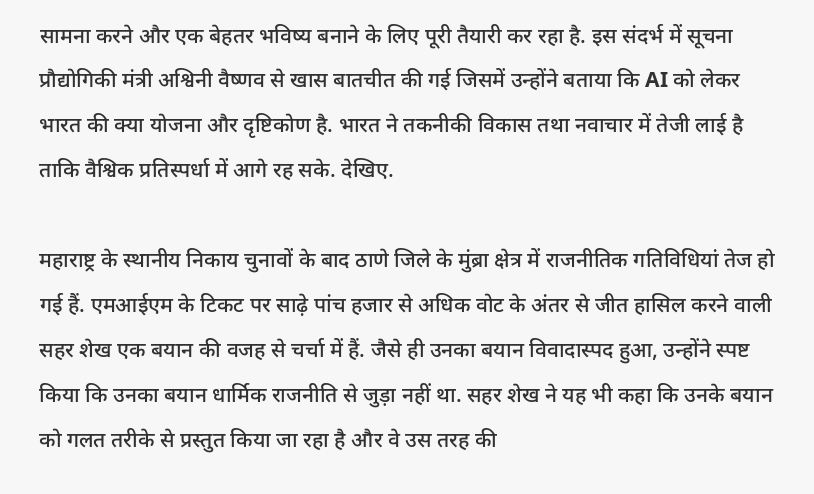सामना करने और एक बेहतर भविष्य बनाने के लिए पूरी तैयारी कर रहा है. इस संदर्भ में सूचना प्रौद्योगिकी मंत्री अश्विनी वैष्णव से खास बातचीत की गई जिसमें उन्होंने बताया कि AI को लेकर भारत की क्या योजना और दृष्टिकोण है. भारत ने तकनीकी विकास तथा नवाचार में तेजी लाई है ताकि वैश्विक प्रतिस्पर्धा में आगे रह सके. देखिए.

महाराष्ट्र के स्थानीय निकाय चुनावों के बाद ठाणे जिले के मुंब्रा क्षेत्र में राजनीतिक गतिविधियां तेज हो गई हैं. एमआईएम के टिकट पर साढ़े पांच हजार से अधिक वोट के अंतर से जीत हासिल करने वाली सहर शेख एक बयान की वजह से चर्चा में हैं. जैसे ही उनका बयान विवादास्पद हुआ, उन्होंने स्पष्ट किया कि उनका बयान धार्मिक राजनीति से जुड़ा नहीं था. सहर शेख ने यह भी कहा कि उनके बयान को गलत तरीके से प्रस्तुत किया जा रहा है और वे उस तरह की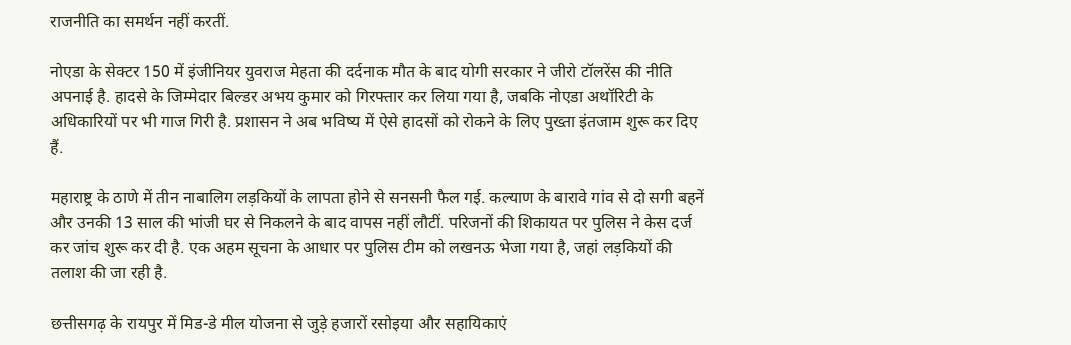राजनीति का समर्थन नहीं करतीं.

नोएडा के सेक्टर 150 में इंजीनियर युवराज मेहता की दर्दनाक मौत के बाद योगी सरकार ने जीरो टॉलरेंस की नीति अपनाई है. हादसे के जिम्मेदार बिल्डर अभय कुमार को गिरफ्तार कर लिया गया है, जबकि नोएडा अथॉरिटी के अधिकारियों पर भी गाज गिरी है. प्रशासन ने अब भविष्य में ऐसे हादसों को रोकने के लिए पुख्ता इंतजाम शुरू कर दिए हैं.

महाराष्ट्र के ठाणे में तीन नाबालिग लड़कियों के लापता होने से सनसनी फैल गई. कल्याण के बारावे गांव से दो सगी बहनें और उनकी 13 साल की भांजी घर से निकलने के बाद वापस नहीं लौटीं. परिजनों की शिकायत पर पुलिस ने केस दर्ज कर जांच शुरू कर दी है. एक अहम सूचना के आधार पर पुलिस टीम को लखनऊ भेजा गया है, जहां लड़कियों की तलाश की जा रही है.

छत्तीसगढ़ के रायपुर में मिड-डे मील योजना से जुड़े हजारों रसोइया और सहायिकाएं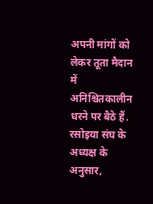अपनी मांगों को लेकर तूता मैदान में अनिश्चितकालीन धरने पर बैठे हैं. रसोइया संघ के अध्यक्ष के अनुसार,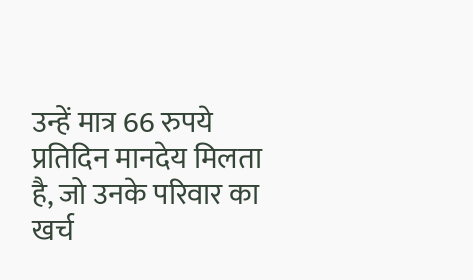उन्हें मात्र 66 रुपये प्रतिदिन मानदेय मिलता है, जो उनके परिवार का खर्च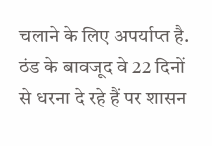चलाने के लिए अपर्याप्त है. ठंड के बावजूद वे 22 दिनों से धरना दे रहे हैं पर शासन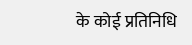के कोई प्रतिनिधि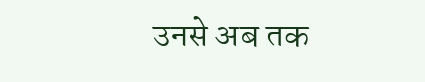उनसे अब तक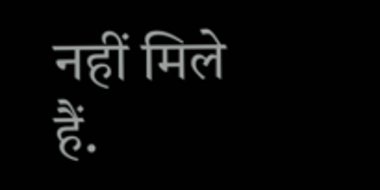नहीं मिले हैं.